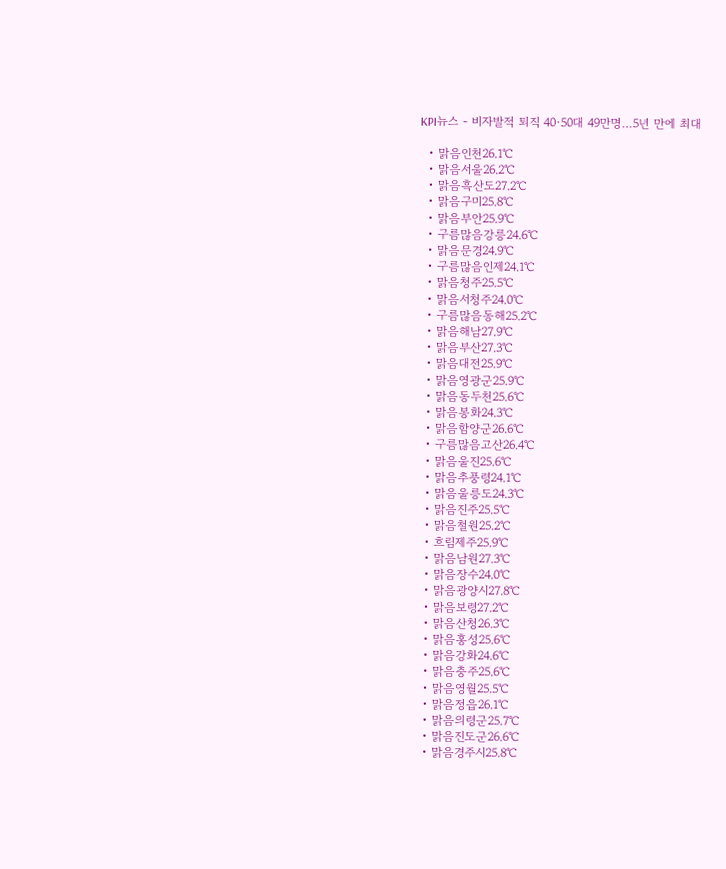KPI뉴스 - 비자발적 퇴직 40·50대 49만명…5년 만에 최대

  • 맑음인천26.1℃
  • 맑음서울26.2℃
  • 맑음흑산도27.2℃
  • 맑음구미25.8℃
  • 맑음부안25.9℃
  • 구름많음강릉24.6℃
  • 맑음문경24.9℃
  • 구름많음인제24.1℃
  • 맑음청주25.5℃
  • 맑음서청주24.0℃
  • 구름많음동해25.2℃
  • 맑음해남27.9℃
  • 맑음부산27.3℃
  • 맑음대전25.9℃
  • 맑음영광군25.9℃
  • 맑음동두천25.6℃
  • 맑음봉화24.3℃
  • 맑음함양군26.6℃
  • 구름많음고산26.4℃
  • 맑음울진25.6℃
  • 맑음추풍령24.1℃
  • 맑음울릉도24.3℃
  • 맑음진주25.5℃
  • 맑음철원25.2℃
  • 흐림제주25.9℃
  • 맑음남원27.3℃
  • 맑음장수24.0℃
  • 맑음광양시27.8℃
  • 맑음보령27.2℃
  • 맑음산청26.3℃
  • 맑음홍성25.6℃
  • 맑음강화24.6℃
  • 맑음충주25.6℃
  • 맑음영월25.5℃
  • 맑음정읍26.1℃
  • 맑음의령군25.7℃
  • 맑음진도군26.6℃
  • 맑음경주시25.8℃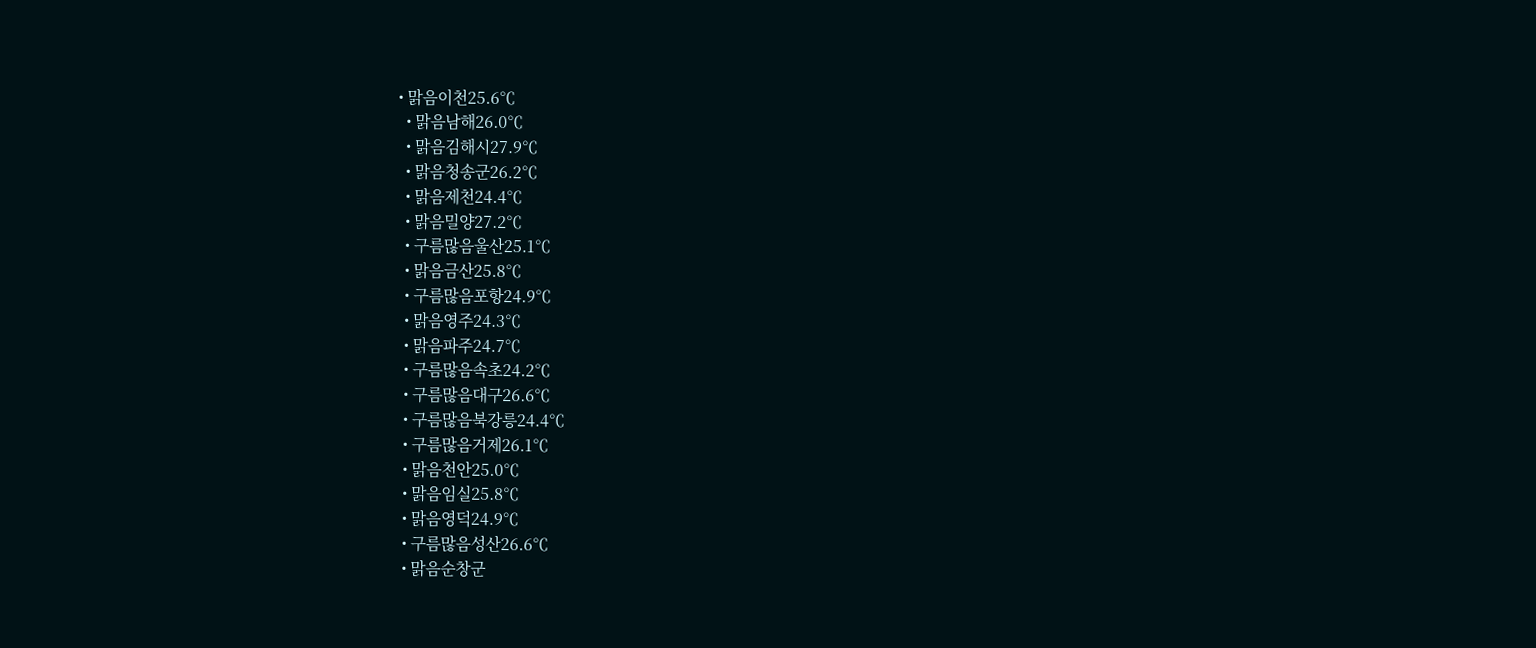• 맑음이천25.6℃
  • 맑음남해26.0℃
  • 맑음김해시27.9℃
  • 맑음청송군26.2℃
  • 맑음제천24.4℃
  • 맑음밀양27.2℃
  • 구름많음울산25.1℃
  • 맑음금산25.8℃
  • 구름많음포항24.9℃
  • 맑음영주24.3℃
  • 맑음파주24.7℃
  • 구름많음속초24.2℃
  • 구름많음대구26.6℃
  • 구름많음북강릉24.4℃
  • 구름많음거제26.1℃
  • 맑음천안25.0℃
  • 맑음임실25.8℃
  • 맑음영덕24.9℃
  • 구름많음성산26.6℃
  • 맑음순창군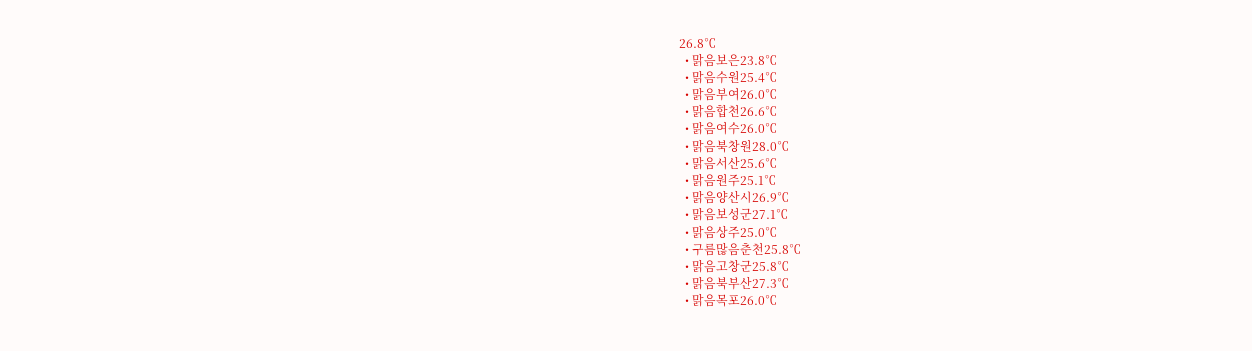26.8℃
  • 맑음보은23.8℃
  • 맑음수원25.4℃
  • 맑음부여26.0℃
  • 맑음합천26.6℃
  • 맑음여수26.0℃
  • 맑음북창원28.0℃
  • 맑음서산25.6℃
  • 맑음원주25.1℃
  • 맑음양산시26.9℃
  • 맑음보성군27.1℃
  • 맑음상주25.0℃
  • 구름많음춘천25.8℃
  • 맑음고창군25.8℃
  • 맑음북부산27.3℃
  • 맑음목포26.0℃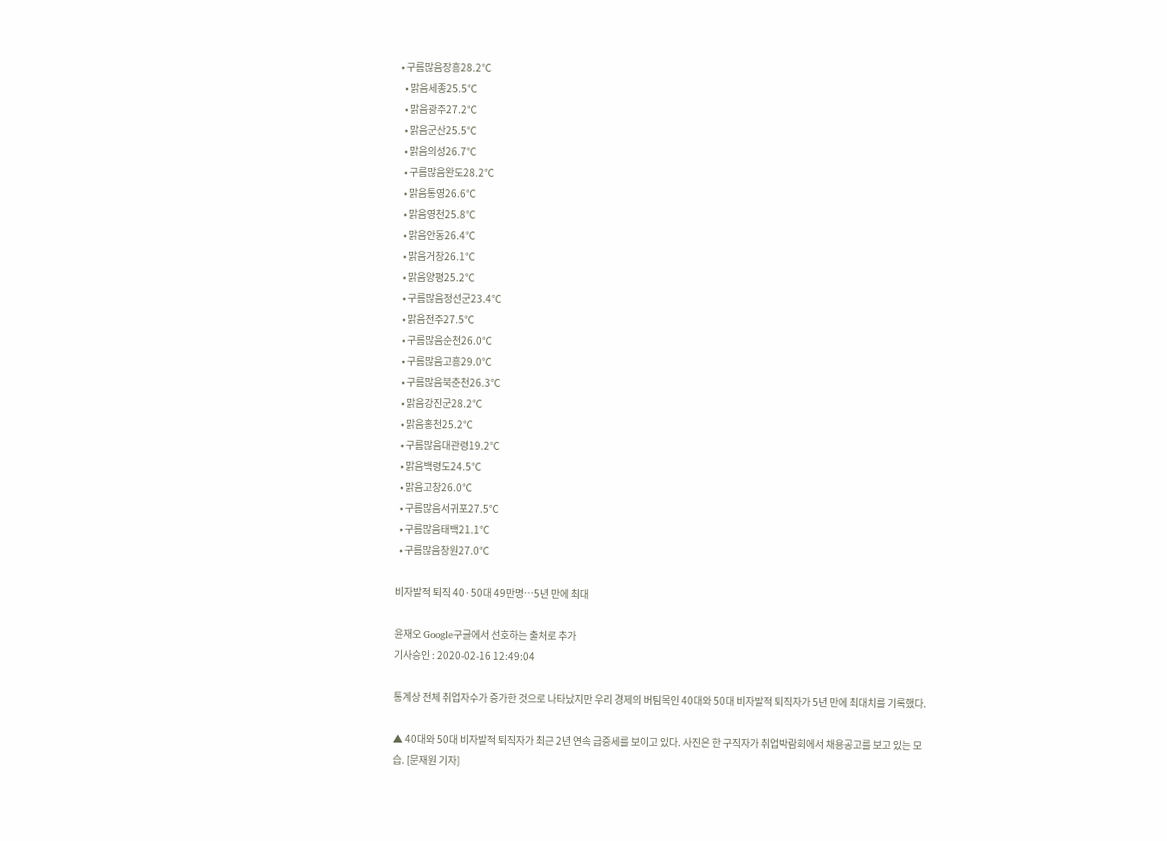• 구름많음장흥28.2℃
  • 맑음세종25.5℃
  • 맑음광주27.2℃
  • 맑음군산25.5℃
  • 맑음의성26.7℃
  • 구름많음완도28.2℃
  • 맑음통영26.6℃
  • 맑음영천25.8℃
  • 맑음안동26.4℃
  • 맑음거창26.1℃
  • 맑음양평25.2℃
  • 구름많음정선군23.4℃
  • 맑음전주27.5℃
  • 구름많음순천26.0℃
  • 구름많음고흥29.0℃
  • 구름많음북춘천26.3℃
  • 맑음강진군28.2℃
  • 맑음홍천25.2℃
  • 구름많음대관령19.2℃
  • 맑음백령도24.5℃
  • 맑음고창26.0℃
  • 구름많음서귀포27.5℃
  • 구름많음태백21.1℃
  • 구름많음창원27.0℃

비자발적 퇴직 40·50대 49만명…5년 만에 최대

윤재오 Google구글에서 선호하는 출처로 추가
기사승인 : 2020-02-16 12:49:04

통계상 전체 취업자수가 증가한 것으로 나타났지만 우리 경제의 버팀목인 40대와 50대 비자발적 퇴직자가 5년 만에 최대치를 기록했다.

▲ 40대와 50대 비자발적 퇴직자가 최근 2년 연속 급증세를 보이고 있다. 사진은 한 구직자가 취업박람회에서 채용공고를 보고 있는 모습. [문재원 기자]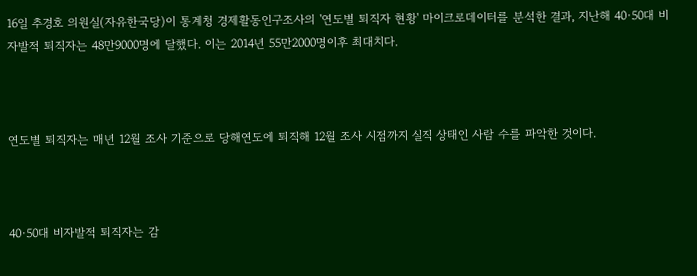16일 추경호 의원실(자유한국당)이 통계청 경제활동인구조사의 '연도별 퇴직자 현황' 마이크로데이터를 분석한 결과, 지난해 40·50대 비자발적 퇴직자는 48만9000명에 달했다. 이는 2014년 55만2000명이후 최대치다.



연도별 퇴직자는 매년 12월 조사 기준으로 당해연도에 퇴직해 12월 조사 시점까지 실직 상태인 사람 수를 파악한 것이다.



40·50대 비자발적 퇴직자는 감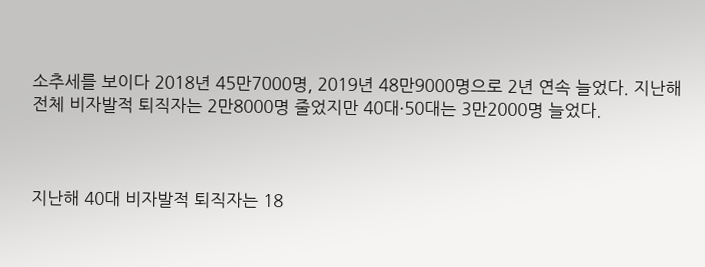소추세를 보이다 2018년 45만7000명, 2019년 48만9000명으로 2년 연속 늘었다. 지난해 전체 비자발적 퇴직자는 2만8000명 줄었지만 40대·50대는 3만2000명 늘었다.



지난해 40대 비자발적 퇴직자는 18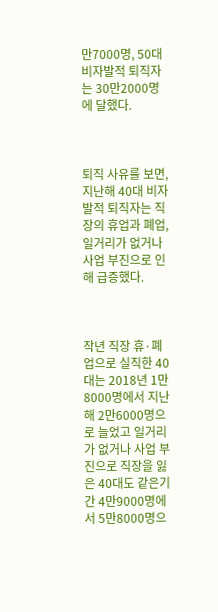만7000명, 50대 비자발적 퇴직자는 30만2000명에 달했다.



퇴직 사유를 보면, 지난해 40대 비자발적 퇴직자는 직장의 휴업과 폐업, 일거리가 없거나 사업 부진으로 인해 급증했다.



작년 직장 휴·폐업으로 실직한 40대는 2018년 1만8000명에서 지난해 2만6000명으로 늘었고 일거리가 없거나 사업 부진으로 직장을 잃은 40대도 같은기간 4만9000명에서 5만8000명으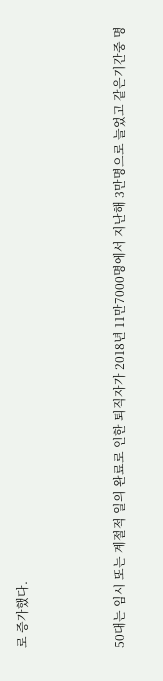로 증가했다.



50대는 임시 또는 계절적 일의 완료로 인한 퇴직자가 2018년 11만7000명에서 지난해 3만명으로 늘었고 같은기간중 명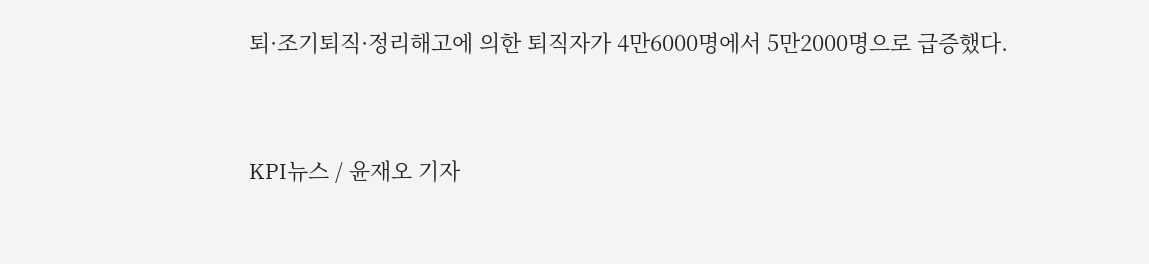퇴·조기퇴직·정리해고에 의한 퇴직자가 4만6000명에서 5만2000명으로 급증했다.


KPI뉴스 / 윤재오 기자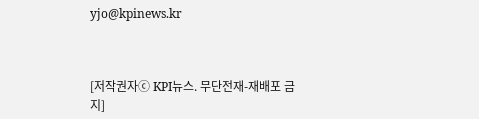yjo@kpinews.kr



[저작권자ⓒ KPI뉴스. 무단전재-재배포 금지]